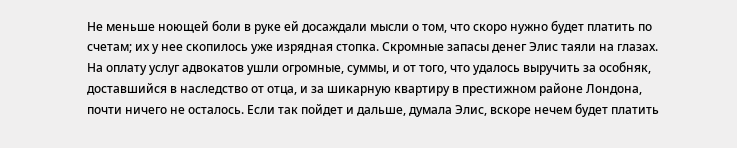Не меньше ноющей боли в руке ей досаждали мысли о том, что скоро нужно будет платить по счетам; их у нее скопилось уже изрядная стопка. Скромные запасы денег Элис таяли на глазах. На оплату услуг адвокатов ушли огромные, суммы, и от того, что удалось выручить за особняк, доставшийся в наследство от отца, и за шикарную квартиру в престижном районе Лондона, почти ничего не осталось. Если так пойдет и дальше, думала Элис, вскоре нечем будет платить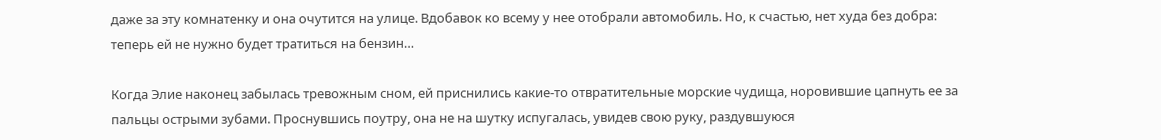даже за эту комнатенку и она очутится на улице. Вдобавок ко всему у нее отобрали автомобиль. Но, к счастью, нет худа без добра: теперь ей не нужно будет тратиться на бензин…

Когда Элие наконец забылась тревожным сном, ей приснились какие-то отвратительные морские чудища, норовившие цапнуть ее за пальцы острыми зубами. Проснувшись поутру, она не на шутку испугалась, увидев свою руку, раздувшуюся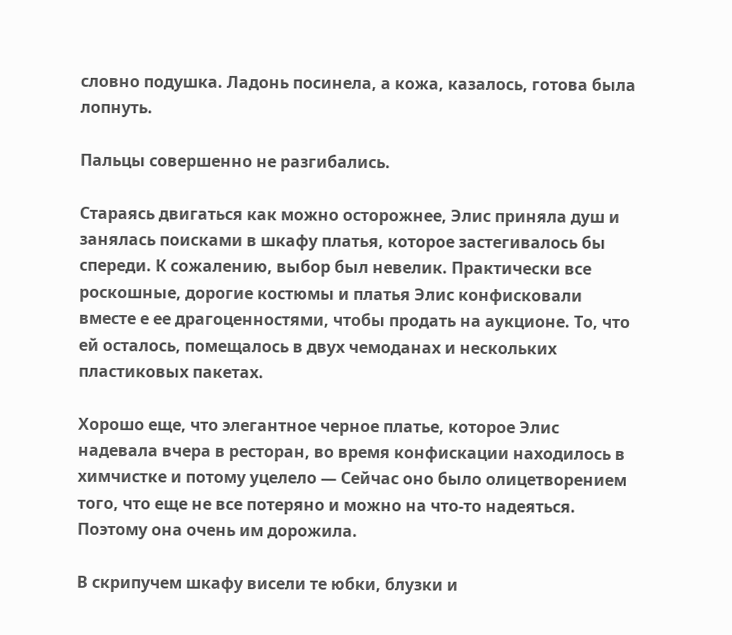словно подушка. Ладонь посинела, а кожа, казалось, готова была лопнуть.

Пальцы совершенно не разгибались.

Стараясь двигаться как можно осторожнее, Элис приняла душ и занялась поисками в шкафу платья, которое застегивалось бы спереди. К сожалению, выбор был невелик. Практически все роскошные, дорогие костюмы и платья Элис конфисковали вместе е ее драгоценностями, чтобы продать на аукционе. То, что ей осталось, помещалось в двух чемоданах и нескольких пластиковых пакетах.

Хорошо еще, что элегантное черное платье, которое Элис надевала вчера в ресторан, во время конфискации находилось в химчистке и потому уцелело — Сейчас оно было олицетворением того, что еще не все потеряно и можно на что-то надеяться. Поэтому она очень им дорожила.

В скрипучем шкафу висели те юбки, блузки и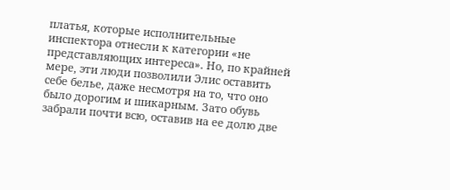платья, которые исполнительные инспектора отнесли к категории «не представляющих интереса». Но, по крайней мере, эти люди позволили Элис оставить себе белье, даже несмотря на то, что оно было дорогим и шикарным. Зато обувь забрали почти всю, оставив на ее долю две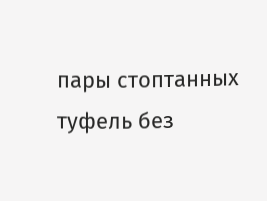пары стоптанных туфель без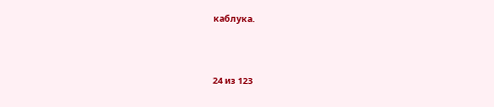каблука.



24 из 123